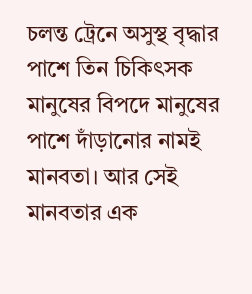চলন্ত ট্রেনে অসুস্থ বৃদ্ধার পাশে তিন চিকিৎসক
মানুষের বিপদে মানুষের পাশে দাঁড়ানোর নামই মানবতা। আর সেই মানবতার এক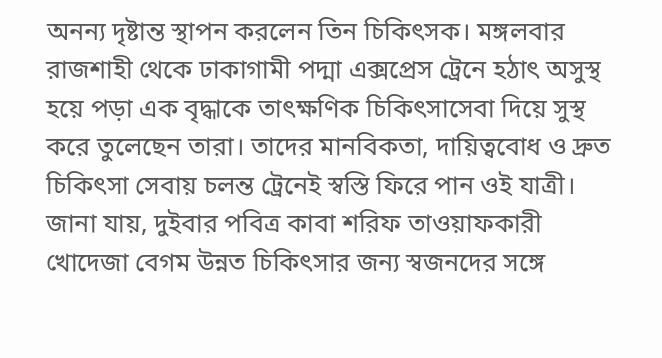অনন্য দৃষ্টান্ত স্থাপন করলেন তিন চিকিৎসক। মঙ্গলবার রাজশাহী থেকে ঢাকাগামী পদ্মা এক্সপ্রেস ট্রেনে হঠাৎ অসুস্থ হয়ে পড়া এক বৃদ্ধাকে তাৎক্ষণিক চিকিৎসাসেবা দিয়ে সুস্থ করে তুলেছেন তারা। তাদের মানবিকতা, দায়িত্ববোধ ও দ্রুত চিকিৎসা সেবায় চলন্ত ট্রেনেই স্বস্তি ফিরে পান ওই যাত্রী।
জানা যায়, দুইবার পবিত্র কাবা শরিফ তাওয়াফকারী খোদেজা বেগম উন্নত চিকিৎসার জন্য স্বজনদের সঙ্গে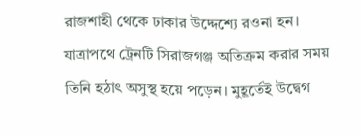রাজশাহী থেকে ঢাকার উদ্দেশ্যে রওনা হন। যাত্রাপথে ট্রেনটি সিরাজগঞ্জ অতিক্রম করার সময় তিনি হঠাৎ অসুস্থ হয়ে পড়েন। মুহূর্তেই উদ্বেগ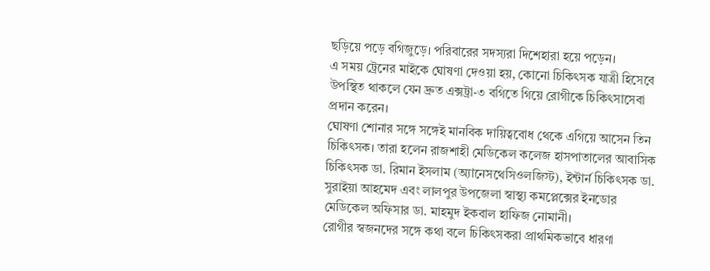ছড়িয়ে পড়ে বগিজুড়ে। পরিবারের সদস্যরা দিশেহারা হয়ে পড়েন।
এ সময় ট্রেনের মাইকে ঘোষণা দেওয়া হয়, কোনো চিকিৎসক যাত্রী হিসেবে উপস্থিত থাকলে যেন দ্রুত এক্সট্রা-৩ বগিতে গিয়ে রোগীকে চিকিৎসাসেবা প্রদান করেন।
ঘোষণা শোনার সঙ্গে সঙ্গেই মানবিক দায়িত্ববোধ থেকে এগিয়ে আসেন তিন চিকিৎসক। তারা হলেন রাজশাহী মেডিকেল কলেজ হাসপাতালের আবাসিক চিকিৎসক ডা. রিমান ইসলাম (অ্যানেসথেসিওলজিস্ট), ইন্টার্ন চিকিৎসক ডা. সুরাইয়া আহমেদ এবং লালপুর উপজেলা স্বাস্থ্য কমপ্লেক্সের ইনডোর মেডিকেল অফিসার ডা. মাহমুদ ইকবাল হাফিজ নোমানী।
রোগীর স্বজনদের সঙ্গে কথা বলে চিকিৎসকরা প্রাথমিকভাবে ধারণা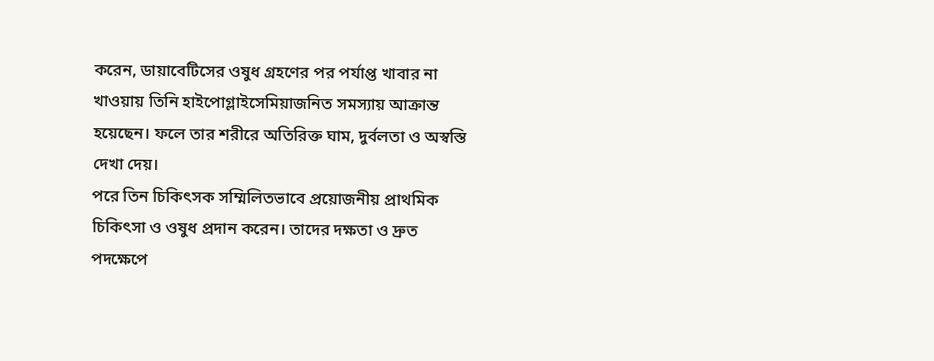করেন, ডায়াবেটিসের ওষুধ গ্রহণের পর পর্যাপ্ত খাবার না খাওয়ায় তিনি হাইপোগ্লাইসেমিয়াজনিত সমস্যায় আক্রান্ত হয়েছেন। ফলে তার শরীরে অতিরিক্ত ঘাম, দুর্বলতা ও অস্বস্তি দেখা দেয়।
পরে তিন চিকিৎসক সম্মিলিতভাবে প্রয়োজনীয় প্রাথমিক চিকিৎসা ও ওষুধ প্রদান করেন। তাদের দক্ষতা ও দ্রুত পদক্ষেপে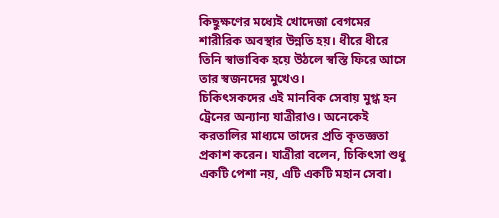কিছুক্ষণের মধ্যেই খোদেজা বেগমের শারীরিক অবস্থার উন্নতি হয়। ধীরে ধীরে তিনি স্বাভাবিক হয়ে উঠলে স্বস্তি ফিরে আসে তার স্বজনদের মুখেও।
চিকিৎসকদের এই মানবিক সেবায় মুগ্ধ হন ট্রেনের অন্যান্য যাত্রীরাও। অনেকেই করতালির মাধ্যমে তাদের প্রতি কৃতজ্ঞতা প্রকাশ করেন। যাত্রীরা বলেন, চিকিৎসা শুধু একটি পেশা নয়, এটি একটি মহান সেবা।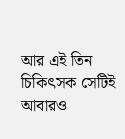আর এই তিন চিকিৎসক সেটিই আবারও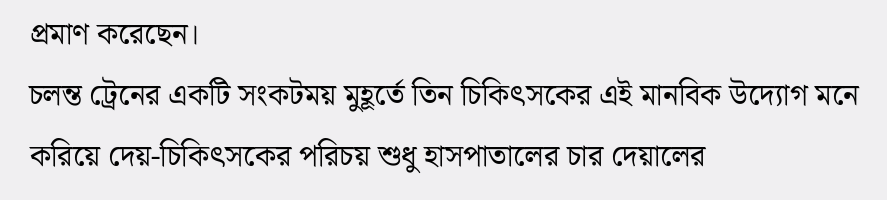প্রমাণ করেছেন।
চলন্ত ট্রেনের একটি সংকটময় মুহূর্তে তিন চিকিৎসকের এই মানবিক উদ্যোগ মনে করিয়ে দেয়-চিকিৎসকের পরিচয় শুধু হাসপাতালের চার দেয়ালের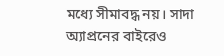মধ্যে সীমাবদ্ধ নয়। সাদা অ্যাপ্রনের বাইরেও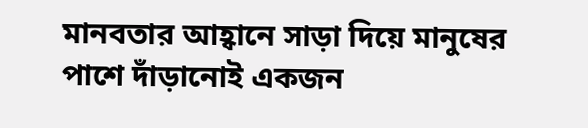মানবতার আহ্বানে সাড়া দিয়ে মানুষের পাশে দাঁড়ানোই একজন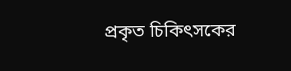প্রকৃত চিকিৎসকের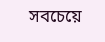সবচেয়ে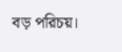বড় পরিচয়।